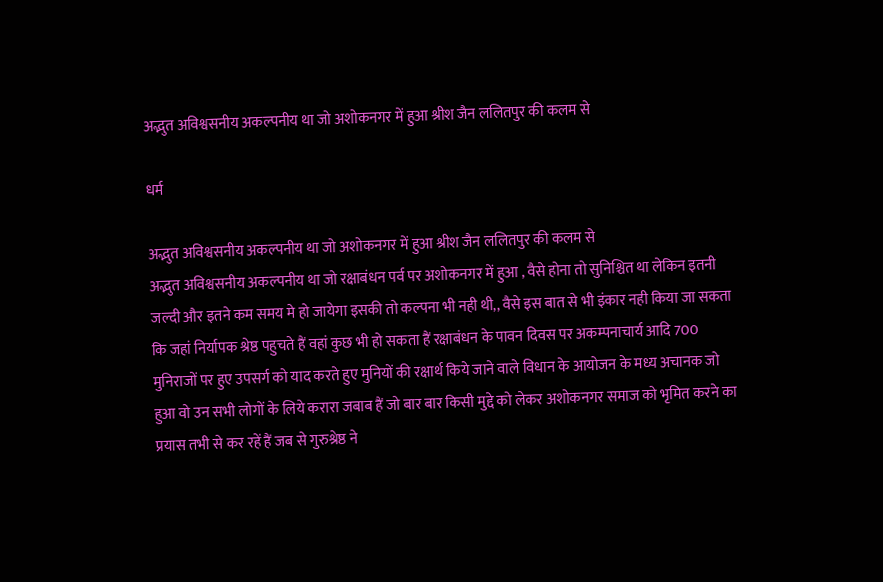अद्भुत अविश्वसनीय अकल्पनीय था जो अशोकनगर में हुआ श्रीश जैन ललितपुर की कलम से

धर्म

अद्भुत अविश्वसनीय अकल्पनीय था जो अशोकनगर में हुआ श्रीश जैन ललितपुर की कलम से
अद्भुत अविश्वसनीय अकल्पनीय था जो रक्षाबंधन पर्व पर अशोकनगर में हुआ , वैसे होना तो सुनिश्चित था लेकिन इतनी जल्दी और इतने कम समय मे हो जायेगा इसकी तो कल्पना भी नही थी,, वैसे इस बात से भी इंकार नही किया जा सकता कि जहां निर्यापक श्रेष्ठ पहुचते हैं वहां कुछ भी हो सकता हैं रक्षाबंधन के पावन दिवस पर अकम्पनाचार्य आदि 700 मुनिराजों पर हुए उपसर्ग को याद करते हुए मुनियों की रक्षार्थ किये जाने वाले विधान के आयोजन के मध्य अचानक जो हुआ वो उन सभी लोगों के लिये करारा जबाब हैं जो बार बार किसी मुद्दे को लेकर अशोकनगर समाज को भृमित करने का प्रयास तभी से कर रहें हैं जब से गुरुश्रेष्ठ ने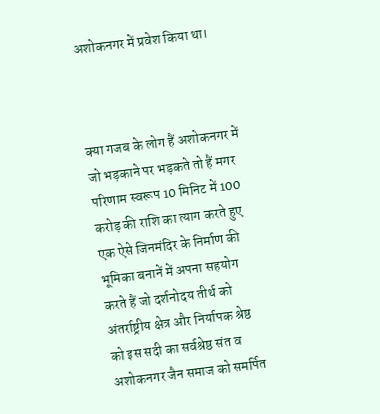अशोकनगर में प्रवेश किया था।



क्या गजब के लोग हैं अशोकनगर में जो भड़काने पर भड़कते तो हैं मगर परिणाम स्वरूप 10 मिनिट में 100 करोड़ की राशि का त्याग करते हुए एक ऐसे जिनमंदिर के निर्माण की भूमिका बनानें में अपना सहयोग करते हैं जो दर्शनोदय तीर्थ को अंतर्राष्ट्रीय क्षेत्र और निर्यापक श्रेष्ठ को इस सदी का सर्वश्रेष्ठ संत व अशोकनगर जैन समाज को समर्पित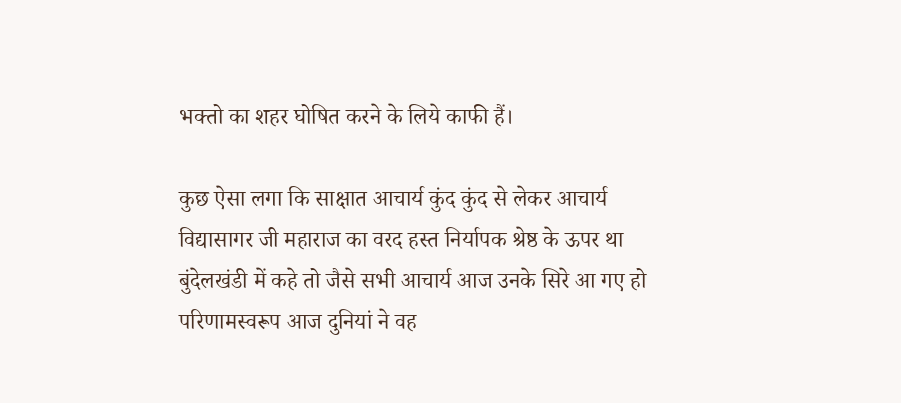भक्तो का शहर घोषित करने के लिये काफी हैं।

कुछ ऐसा लगा कि साक्षात आचार्य कुंद कुंद से लेकर आचार्य विद्यासागर जी महाराज का वरद हस्त निर्यापक श्रेष्ठ के ऊपर था बुंदेलखंडी में कहे तो जैसे सभी आचार्य आज उनके सिरे आ गए हो परिणामस्वरूप आज दुनियां ने वह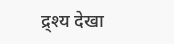द्र्श्य देखा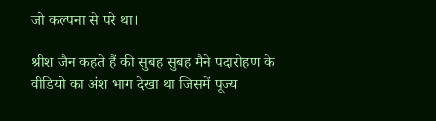जो कल्पना से परे था।

श्रीश जैन कहते हैं की सुबह सुबह मैने पदारोहण के वीडियो का अंश भाग देखा था जिसमें पूज्य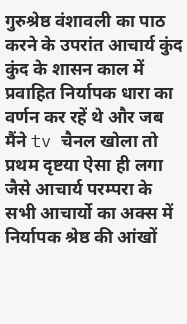गुरुश्रेष्ठ वंशावली का पाठ करने के उपरांत आचार्य कुंद कुंद के शासन काल में प्रवाहित निर्यापक धारा का वर्णन कर रहें थे और जब मैंने tv चैनल खोला तो प्रथम दृष्टया ऐसा ही लगा जैसे आचार्य परम्परा के सभी आचार्यो का अक्स में निर्यापक श्रेष्ठ की आंखों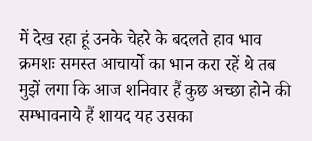में देख रहा हूं उनके चेहरे के बदलते हाव भाव क्रमशः समस्त आचार्यो का भान करा रहें थे तब मुझें लगा कि आज शनिवार हैं कुछ अच्छा होने की सम्भावनाये हैं शायद यह उसका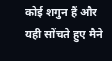कोई शगुन हैं और यही सोंचते हुए मैने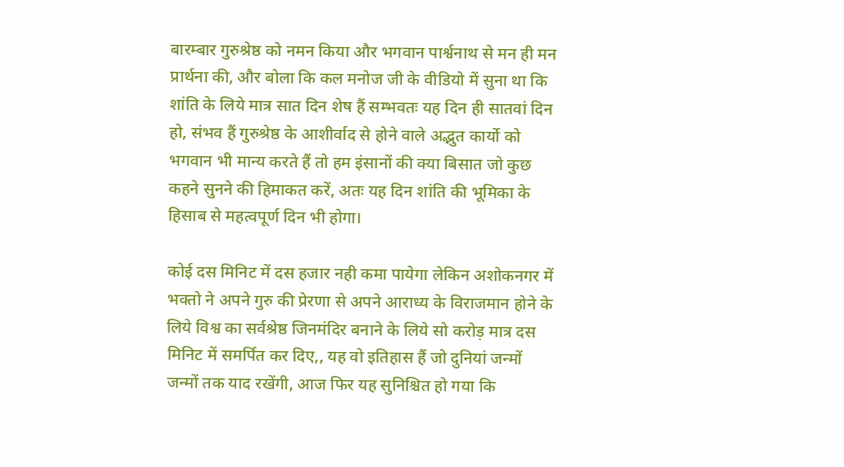बारम्बार गुरुश्रेष्ठ को नमन किया और भगवान पार्श्वनाथ से मन ही मन प्रार्थना की, और बोला कि कल मनोज जी के वीडियो में सुना था कि शांति के लिये मात्र सात दिन शेष हैं सम्भवतः यह दिन ही सातवां दिन हो, संभव हैं गुरुश्रेष्ठ के आशीर्वाद से होने वाले अद्भुत कार्यो को भगवान भी मान्य करते हैं तो हम इंसानों की क्या बिसात जो कुछ कहने सुनने की हिमाकत करें, अतः यह दिन शांति की भूमिका के हिसाब से महत्वपूर्ण दिन भी होगा।

कोई दस मिनिट में दस हजार नही कमा पायेगा लेकिन अशोकनगर में भक्तो ने अपने गुरु की प्रेरणा से अपने आराध्य के विराजमान होने के लिये विश्व का सर्वश्रेष्ठ जिनमंदिर बनाने के लिये सो करोड़ मात्र दस मिनिट में समर्पित कर दिए,, यह वो इतिहास हैं जो दुनियां जन्मों जन्मों तक याद रखेंगी, आज फिर यह सुनिश्चित हो गया कि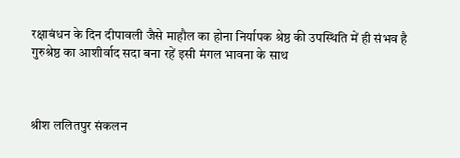रक्षाबंधन के दिन दीपावली जैसे माहौल का होना निर्यापक श्रेष्ठ की उपस्थिति में ही संभव है गुरुश्रेष्ठ का आशीर्वाद सदा बना रहें इसी मंगल भावना के साथ



श्रीश ललितपुर संकलन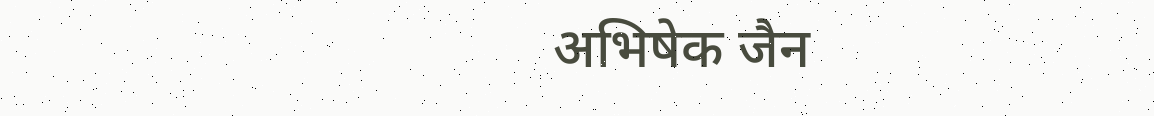अभिषेक जैन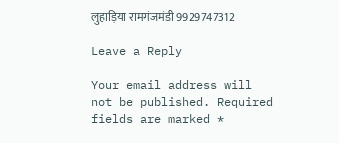लुहाड़िया रामगंजमंडी 9929747312

Leave a Reply

Your email address will not be published. Required fields are marked *